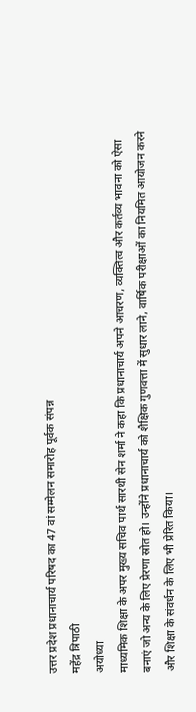उत्तर प्रदेश प्रधानाचार्य परिषद का 47 वां सम्मेलन समारोह पूर्वक संपन्न
महेंद्र त्रिपाठी
अयोध्या
माध्यमिक शिक्षा के अपर मुख्य सचिव पार्थ सारथी सेन शर्मा ने कहा कि प्रधानाचार्य अपने आचरण, व्यक्तित्व और कर्तव्य भावना को ऐसा बनाएं जो अन्य के लिए प्रेरणा स्रोत हो। उन्होंने प्रधानाचार्य को शैक्षिक गुणवत्ता में सुधार लाने, वार्षिक परीक्षाओं का नियमित आयोजन करने और शिक्षा के संवर्धन के लिए भी प्रेरित किया।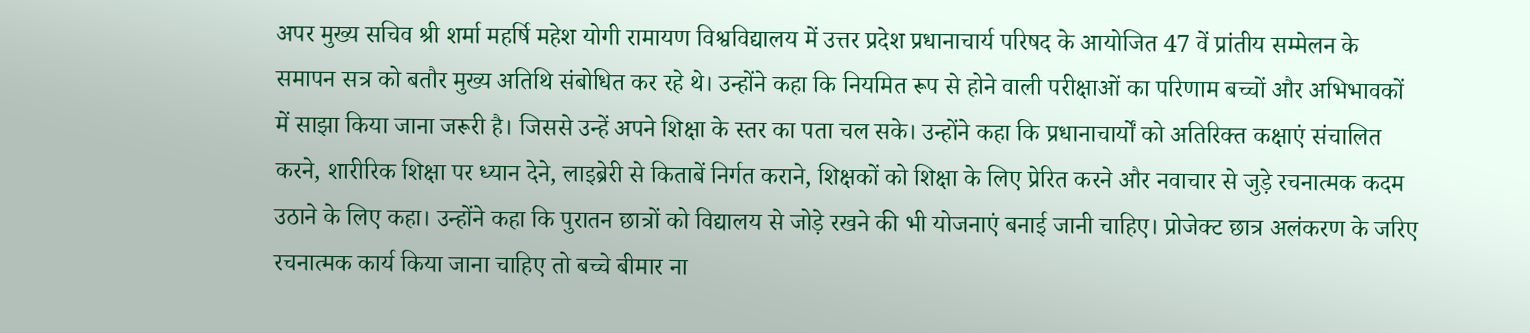अपर मुख्य सचिव श्री शर्मा महर्षि महेश योगी रामायण विश्वविद्यालय में उत्तर प्रदेश प्रधानाचार्य परिषद के आयोजित 47 वें प्रांतीय सम्मेलन के समापन सत्र को बतौर मुख्य अतिथि संबोधित कर रहे थे। उन्होंने कहा कि नियमित रूप से होने वाली परीक्षाओं का परिणाम बच्चों और अभिभावकों में साझा किया जाना जरूरी है। जिससे उन्हें अपने शिक्षा के स्तर का पता चल सके। उन्होंने कहा कि प्रधानाचार्यों को अतिरिक्त कक्षाएं संचालित करने, शारीरिक शिक्षा पर ध्यान देने, लाइब्रेरी से किताबें निर्गत कराने, शिक्षकों को शिक्षा के लिए प्रेरित करने और नवाचार से जुड़े रचनात्मक कदम उठाने के लिए कहा। उन्होंने कहा कि पुरातन छात्रों को विद्यालय से जोड़े रखने की भी योजनाएं बनाई जानी चाहिए। प्रोजेक्ट छात्र अलंकरण के जरिए रचनात्मक कार्य किया जाना चाहिए तो बच्चे बीमार ना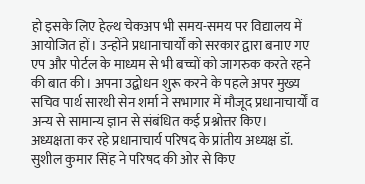हो इसके लिए हेल्थ चेकअप भी समय-समय पर विद्यालय में आयोजित हों। उन्होंने प्रधानाचार्यों को सरकार द्वारा बनाए गए एप और पोर्टल के माध्यम से भी बच्चों को जागरुक करते रहने की बात की। अपना उद्बोधन शुरू करने के पहले अपर मुख्य सचिव पार्थ सारथी सेन शर्मा ने सभागार में मौजूद प्रधानाचार्यों व अन्य से सामान्य ज्ञान से संबंधित कई प्रश्नोत्तर किए।
अध्यक्षता कर रहे प्रधानाचार्य परिषद के प्रांतीय अध्यक्ष डॉ. सुशील कुमार सिंह ने परिषद की ओर से किए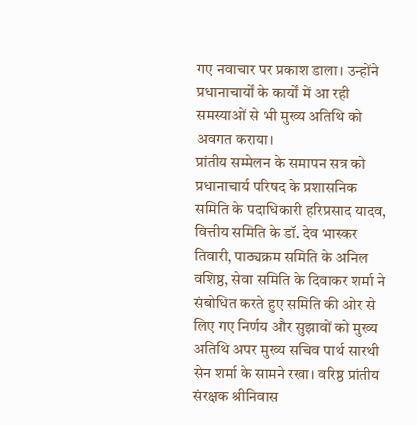गए नवाचार पर प्रकाश डाला। उन्होंने प्रधानाचार्यों के कार्यों में आ रही समस्याओं से भी मुख्य अतिथि को अवगत कराया।
प्रांतीय सम्मेलन के समापन सत्र को प्रधानाचार्य परिषद के प्रशासनिक समिति के पदाधिकारी हरिप्रसाद यादव, वित्तीय समिति के डॉ. देव भास्कर तिवारी, पाठ्यक्रम समिति के अनिल वशिष्ठ, सेवा समिति के दिवाकर शर्मा ने संबोधित करते हुए समिति की ओर से लिए गए निर्णय और सुझावों को मुख्य अतिथि अपर मुख्य सचिव पार्थ सारथी सेन शर्मा के सामने रखा। वरिष्ठ प्रांतीय संरक्षक श्रीनिवास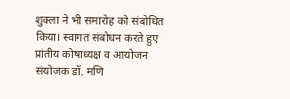शुक्ला ने भी समारोह को संबोधित किया। स्वागत संबोधन करते हुए प्रांतीय कोषाध्यक्ष व आयोजन संयोजक डॉ. मणि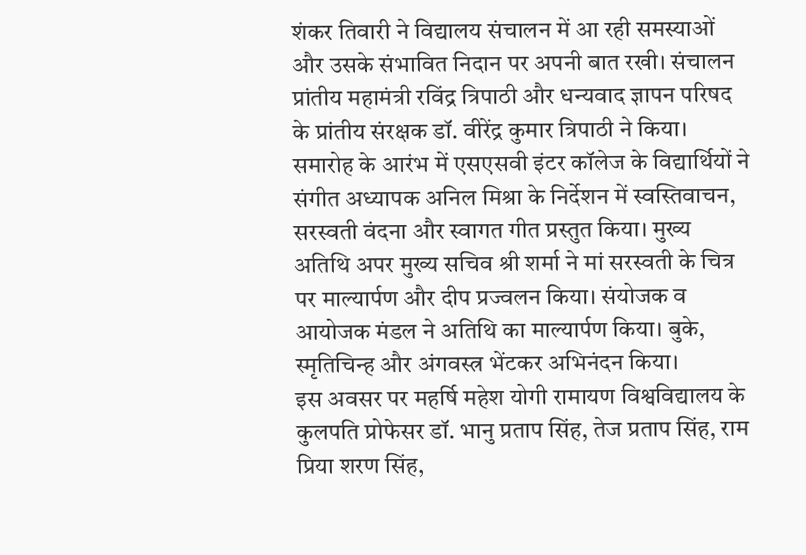शंकर तिवारी ने विद्यालय संचालन में आ रही समस्याओं और उसके संभावित निदान पर अपनी बात रखी। संचालन प्रांतीय महामंत्री रविंद्र त्रिपाठी और धन्यवाद ज्ञापन परिषद के प्रांतीय संरक्षक डॉ. वीरेंद्र कुमार त्रिपाठी ने किया।
समारोह के आरंभ में एसएसवी इंटर कॉलेज के विद्यार्थियों ने संगीत अध्यापक अनिल मिश्रा के निर्देशन में स्वस्तिवाचन, सरस्वती वंदना और स्वागत गीत प्रस्तुत किया। मुख्य अतिथि अपर मुख्य सचिव श्री शर्मा ने मां सरस्वती के चित्र पर माल्यार्पण और दीप प्रज्वलन किया। संयोजक व आयोजक मंडल ने अतिथि का माल्यार्पण किया। बुके, स्मृतिचिन्ह और अंगवस्त्र भेंटकर अभिनंदन किया।
इस अवसर पर महर्षि महेश योगी रामायण विश्वविद्यालय के कुलपति प्रोफेसर डॉ. भानु प्रताप सिंह, तेज प्रताप सिंह, राम प्रिया शरण सिंह,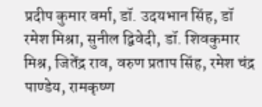प्रदीप कुमार वर्मा, डॉ. उदयभान सिंह, डॉ रमेश मिश्रा, सुनील द्विवेदी, डॉ. शिवकुमार मिश्र, जितेंद्र राव, वरुण प्रताप सिंह, रमेश चंद्र पाण्डेय, रामकृष्ण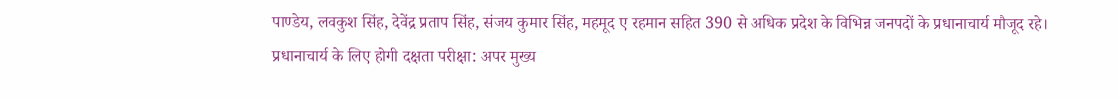पाण्डेय, लवकुश सिंह, देवेंद्र प्रताप सिंह, संजय कुमार सिंह, महमूद ए रहमान सहित 390 से अधिक प्रदेश के विभिन्न जनपदों के प्रधानाचार्य मौजूद रहे।
प्रधानाचार्य के लिए होगी दक्षता परीक्षा: अपर मुख्य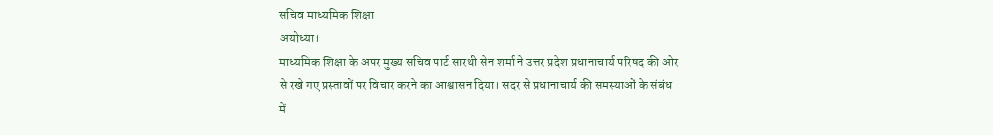सचिव माध्यमिक शिक्षा
अयोध्या।
माध्यमिक शिक्षा के अपर मुख्य सचिव पार्ट सारथी सेन शर्मा ने उत्तर प्रदेश प्रधानाचार्य परिषद की ओर से रखे गए प्रस्तावों पर विचार करने का आश्वासन दिया। सदर से प्रधानाचार्य की समस्याओं के संबंध में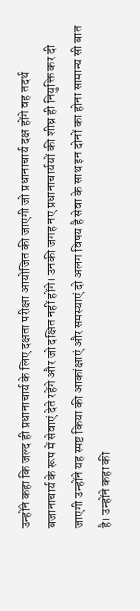उन्होंने कहा कि जल्द ही प्रधानाचार्य के लिए दक्षता परीक्षा आयोजित की जाएगी जो प्रधानाचार्य दक्ष होंगे वह तदर्थ बजानाचार्य के रूप में सेवाएं देते रहेंगे और जो दक्षित नहीं होंगे। उनकी जगह नए प्रधानाचार्ययों की शीघ्र ही नियुक्ति कर दी जाएगी उन्होंने यह स्पष्ट किया की आकांक्षाएं और समस्याएं दो अलग विषय है सेवा के साथ इन दोनों का होना सामान्य सी बात है। उन्होंने कहा की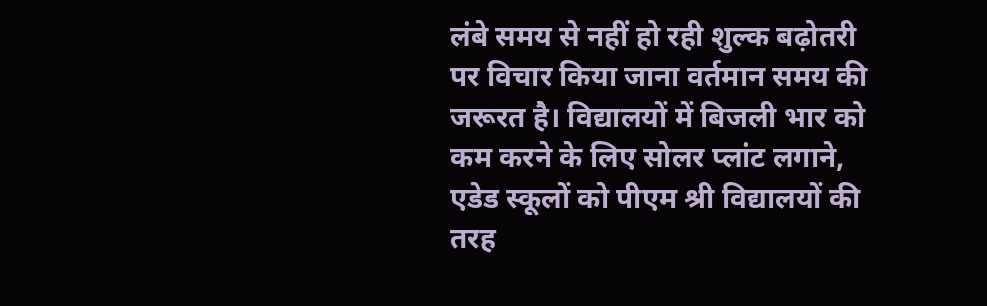लंबे समय से नहीं हो रही शुल्क बढ़ोतरी पर विचार किया जाना वर्तमान समय की जरूरत है। विद्यालयों में बिजली भार को कम करने के लिए सोलर प्लांट लगाने, एडेड स्कूलों को पीएम श्री विद्यालयों की तरह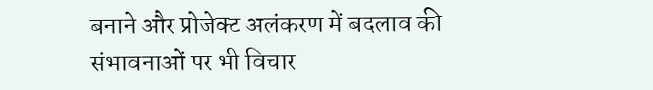बनाने और प्रोजेक्ट अलंकरण में बदलाव की संभावनाओं पर भी विचार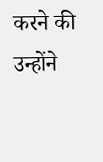करने की उन्होंने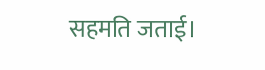सहमति जताई।